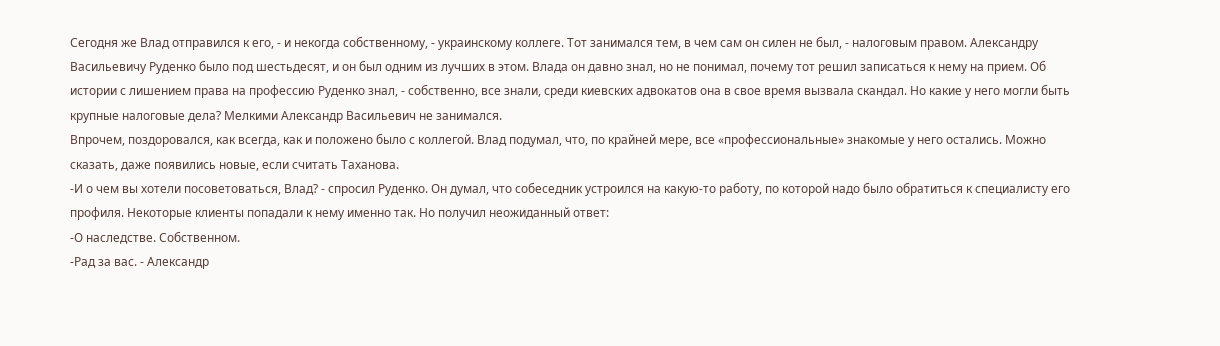Сегодня же Влад отправился к его, - и некогда собственному, - украинскому коллеге. Тот занимался тем, в чем сам он силен не был, - налоговым правом. Александру Васильевичу Руденко было под шестьдесят, и он был одним из лучших в этом. Влада он давно знал, но не понимал, почему тот решил записаться к нему на прием. Об истории с лишением права на профессию Руденко знал, - собственно, все знали, среди киевских адвокатов она в свое время вызвала скандал. Но какие у него могли быть крупные налоговые дела? Мелкими Александр Васильевич не занимался.
Впрочем, поздоровался, как всегда, как и положено было с коллегой. Влад подумал, что, по крайней мере, все «профессиональные» знакомые у него остались. Можно сказать, даже появились новые, если считать Таханова.
-И о чем вы хотели посоветоваться, Влад? - спросил Руденко. Он думал, что собеседник устроился на какую-то работу, по которой надо было обратиться к специалисту его профиля. Некоторые клиенты попадали к нему именно так. Но получил неожиданный ответ:
-О наследстве. Собственном.
-Рад за вас. - Александр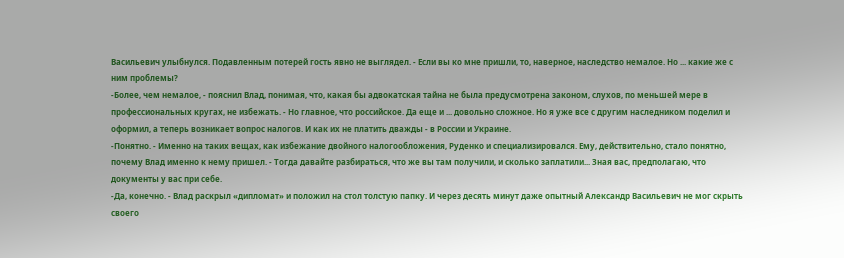Васильевич улыбнулся. Подавленным потерей гость явно не выглядел. - Если вы ко мне пришли, то, наверное, наследство немалое. Но ... какие же с ним проблемы?
-Более, чем немалое, - пояснил Влад, понимая, что, какая бы адвокатская тайна не была предусмотрена законом, слухов, по меньшей мере в профессиональных кругах, не избежать. - Но главное, что российское. Да еще и ... довольно сложное. Но я уже все с другим наследником поделил и оформил, а теперь возникает вопрос налогов. И как их не платить дважды - в России и Украине.
-Понятно. - Именно на таких вещах, как избежание двойного налогообложения, Руденко и специализировался. Ему, действительно, стало понятно, почему Влад именно к нему пришел. - Тогда давайте разбираться, что же вы там получили, и сколько заплатили... Зная вас, предполагаю, что документы у вас при себе.
-Да, конечно. - Влад раскрыл «дипломат» и положил на стол толстую папку. И через десять минут даже опытный Александр Васильевич не мог скрыть своего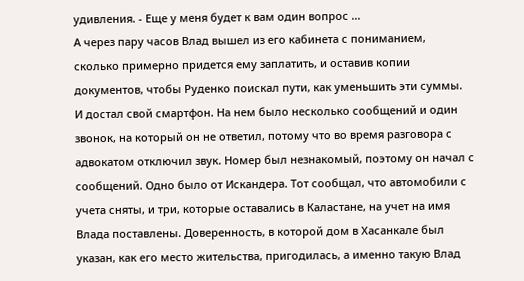удивления. - Еще у меня будет к вам один вопрос ...
А через пару часов Влад вышел из его кабинета с пониманием, сколько примерно придется ему заплатить, и оставив копии документов, чтобы Руденко поискал пути, как уменьшить эти суммы.
И достал свой смартфон. На нем было несколько сообщений и один звонок, на который он не ответил, потому что во время разговора с адвокатом отключил звук. Номер был незнакомый, поэтому он начал с сообщений. Одно было от Искандера. Тот сообщал, что автомобили с учета сняты, и три, которые оставались в Каластане, на учет на имя Влада поставлены. Доверенность, в которой дом в Хасанкале был указан, как его место жительства, пригодилась, а именно такую Влад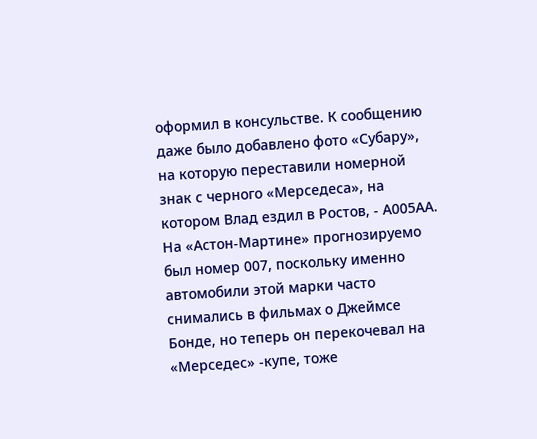оформил в консульстве. К сообщению даже было добавлено фото «Субару», на которую переставили номерной знак с черного «Мерседеса», на котором Влад ездил в Ростов, - А005АА. На «Астон-Мартине» прогнозируемо был номер 007, поскольку именно автомобили этой марки часто снимались в фильмах о Джеймсе Бонде, но теперь он перекочевал на «Мерседес» -купе, тоже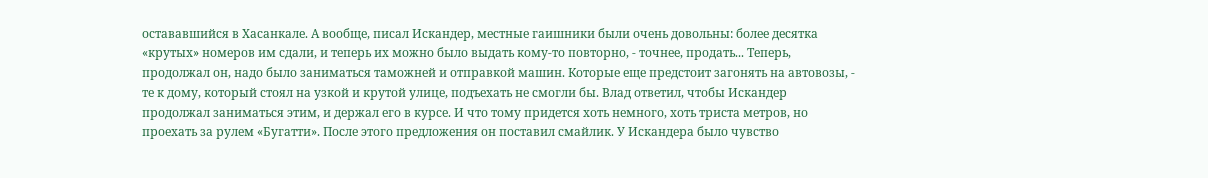остававшийся в Хасанкале. А вообще, писал Искандер, местные гаишники были очень довольны: более десятка «крутых» номеров им сдали, и теперь их можно было выдать кому-то повторно, - точнее, продать... Теперь, продолжал он, надо было заниматься таможней и отправкой машин. Которые еще предстоит загонять на автовозы, - те к дому, который стоял на узкой и крутой улице, подъехать не смогли бы. Влад ответил, чтобы Искандер продолжал заниматься этим, и держал его в курсе. И что тому придется хоть немного, хоть триста метров, но проехать за рулем «Бугатти». После этого предложения он поставил смайлик. У Искандера было чувство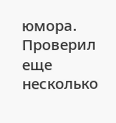юмора.
Проверил еще несколько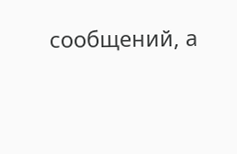сообщений, а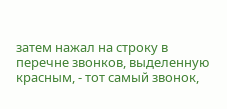затем нажал на строку в перечне звонков, выделенную красным, - тот самый звонок,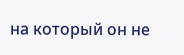на который он не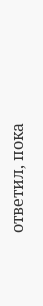ответил, пока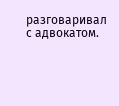разговаривал с адвокатом.